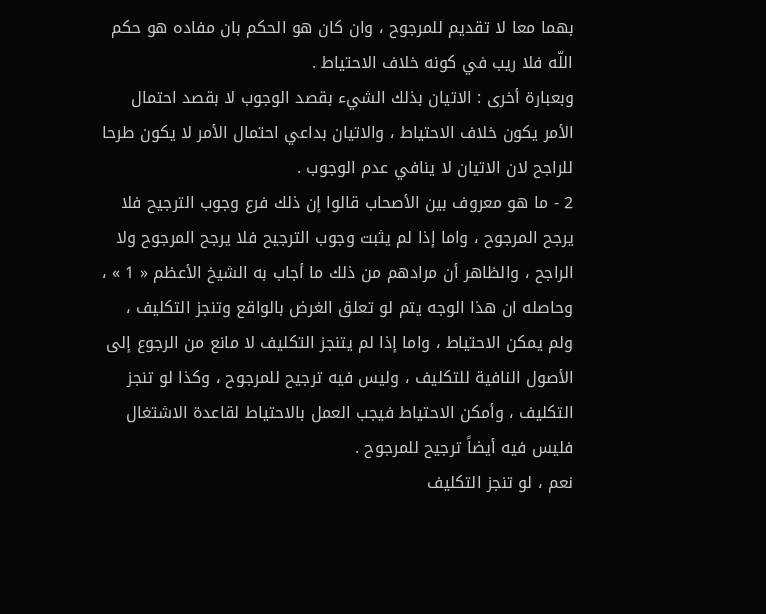بهما معا لا تقديم للمرجوح ، وان كان هو الحكم بان مفاده هو حكم اللّه فلا ريب في كونه خلاف الاحتياط .
وبعبارة أخرى : الاتيان بذلك الشيء بقصد الوجوب لا بقصد احتمال الأمر يكون خلاف الاحتياط ، والاتيان بداعي احتمال الأمر لا يكون طرحا للراجح لان الاتيان لا ينافي عدم الوجوب .
2 - ما هو معروف بين الأصحاب قالوا إن ذلك فرع وجوب الترجيح فلا يرجح المرجوح ، واما إذا لم يثبت وجوب الترجيح فلا يرجح المرجوح ولا الراجح ، والظاهر أن مرادهم من ذلك ما أجاب به الشيخ الأعظم « 1 » ، وحاصله ان هذا الوجه يتم لو تعلق الغرض بالواقع وتنجز التكليف ، ولم يمكن الاحتياط ، واما إذا لم يتنجز التكليف لا مانع من الرجوع إلى الأصول النافية للتكليف ، وليس فيه ترجيح للمرجوح ، وكذا لو تنجز التكليف ، وأمكن الاحتياط فيجب العمل بالاحتياط لقاعدة الاشتغال فليس فيه أيضاً ترجيح للمرجوح .
نعم ، لو تنجز التكليف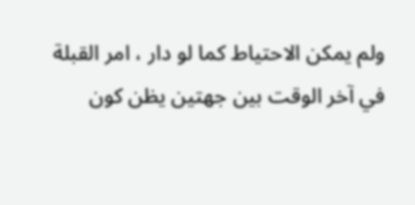ولم يمكن الاحتياط كما لو دار ، امر القبلة في آخر الوقت بين جهتين يظن كون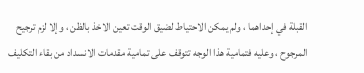القبلة في إحداهما ، ولم يمكن الاحتياط لضيق الوقت تعين الاخذ بالظن ، وإلا لزم ترجيح المرجوح ، وعليه فتمامية هذا الوجه تتوقف على تمامية مقدمات الانسداد من بقاء التكليف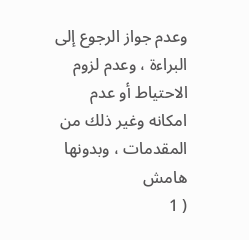وعدم جواز الرجوع إلى البراءة ، وعدم لزوم الاحتياط أو عدم امكانه وغير ذلك من المقدمات ، وبدونها
هامش
( 1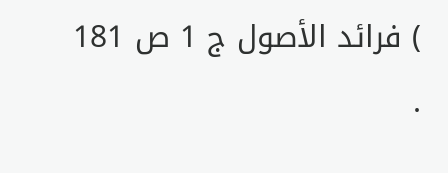) فرائد الأصول ج 1 ص 181 .